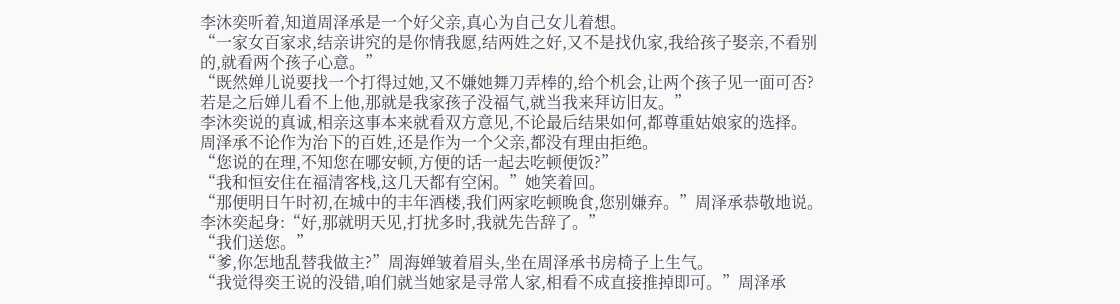李沐奕听着,知道周泽承是一个好父亲,真心为自己女儿着想。
“一家女百家求,结亲讲究的是你情我愿,结两姓之好,又不是找仇家,我给孩子娶亲,不看别的,就看两个孩子心意。”
“既然婵儿说要找一个打得过她,又不嫌她舞刀弄棒的,给个机会,让两个孩子见一面可否?若是之后婵儿看不上他,那就是我家孩子没福气,就当我来拜访旧友。”
李沐奕说的真诚,相亲这事本来就看双方意见,不论最后结果如何,都尊重姑娘家的选择。
周泽承不论作为治下的百姓,还是作为一个父亲,都没有理由拒绝。
“您说的在理,不知您在哪安顿,方便的话一起去吃顿便饭?”
“我和恒安住在福清客栈,这几天都有空闲。”她笑着回。
“那便明日午时初,在城中的丰年酒楼,我们两家吃顿晚食,您别嫌弃。”周泽承恭敬地说。
李沐奕起身:“好,那就明天见,打扰多时,我就先告辞了。”
“我们送您。”
“爹,你怎地乱替我做主?”周海婵皱着眉头,坐在周泽承书房椅子上生气。
“我觉得奕王说的没错,咱们就当她家是寻常人家,相看不成直接推掉即可。”周泽承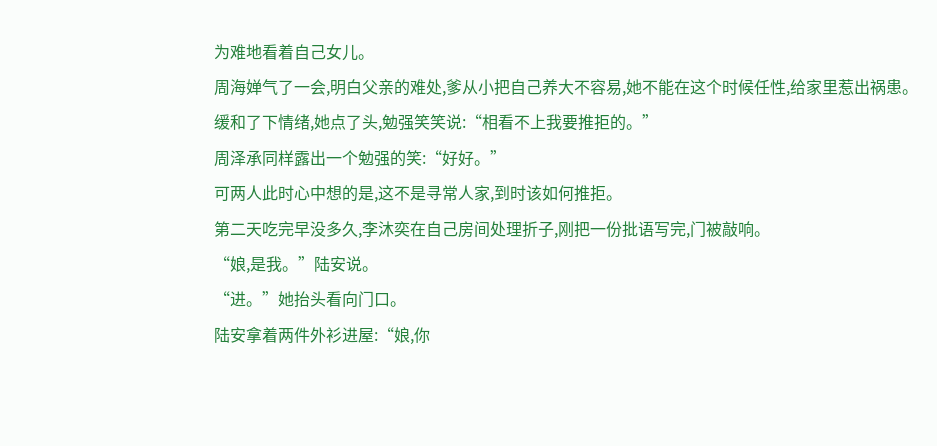为难地看着自己女儿。
周海婵气了一会,明白父亲的难处,爹从小把自己养大不容易,她不能在这个时候任性,给家里惹出祸患。
缓和了下情绪,她点了头,勉强笑笑说:“相看不上我要推拒的。”
周泽承同样露出一个勉强的笑:“好好。”
可两人此时心中想的是,这不是寻常人家,到时该如何推拒。
第二天吃完早没多久,李沐奕在自己房间处理折子,刚把一份批语写完,门被敲响。
“娘,是我。”陆安说。
“进。”她抬头看向门口。
陆安拿着两件外衫进屋:“娘,你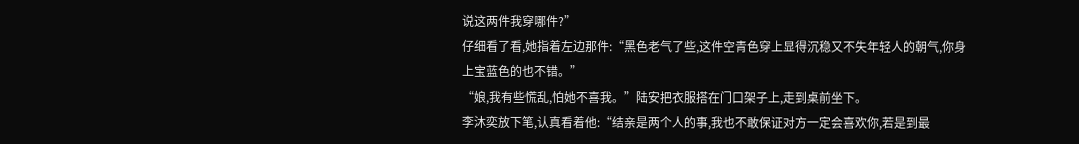说这两件我穿哪件?”
仔细看了看,她指着左边那件:“黑色老气了些,这件空青色穿上显得沉稳又不失年轻人的朝气,你身上宝蓝色的也不错。”
“娘,我有些慌乱,怕她不喜我。”陆安把衣服搭在门口架子上,走到桌前坐下。
李沐奕放下笔,认真看着他:“结亲是两个人的事,我也不敢保证对方一定会喜欢你,若是到最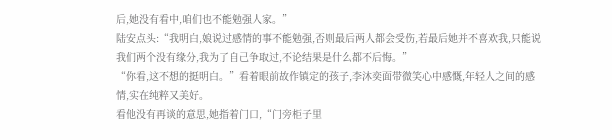后,她没有看中,咱们也不能勉强人家。”
陆安点头:“我明白,娘说过感情的事不能勉强,否则最后两人都会受伤,若最后她并不喜欢我,只能说我们两个没有缘分,我为了自己争取过,不论结果是什么都不后悔。”
“你看,这不想的挺明白。”看着眼前故作镇定的孩子,李沐奕面带微笑心中感慨,年轻人之间的感情,实在纯粹又美好。
看他没有再谈的意思,她指着门口,“门旁柜子里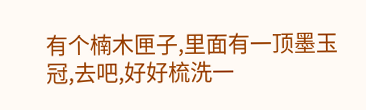有个楠木匣子,里面有一顶墨玉冠,去吧,好好梳洗一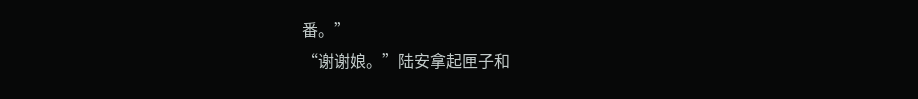番。”
“谢谢娘。”陆安拿起匣子和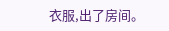衣服,出了房间。